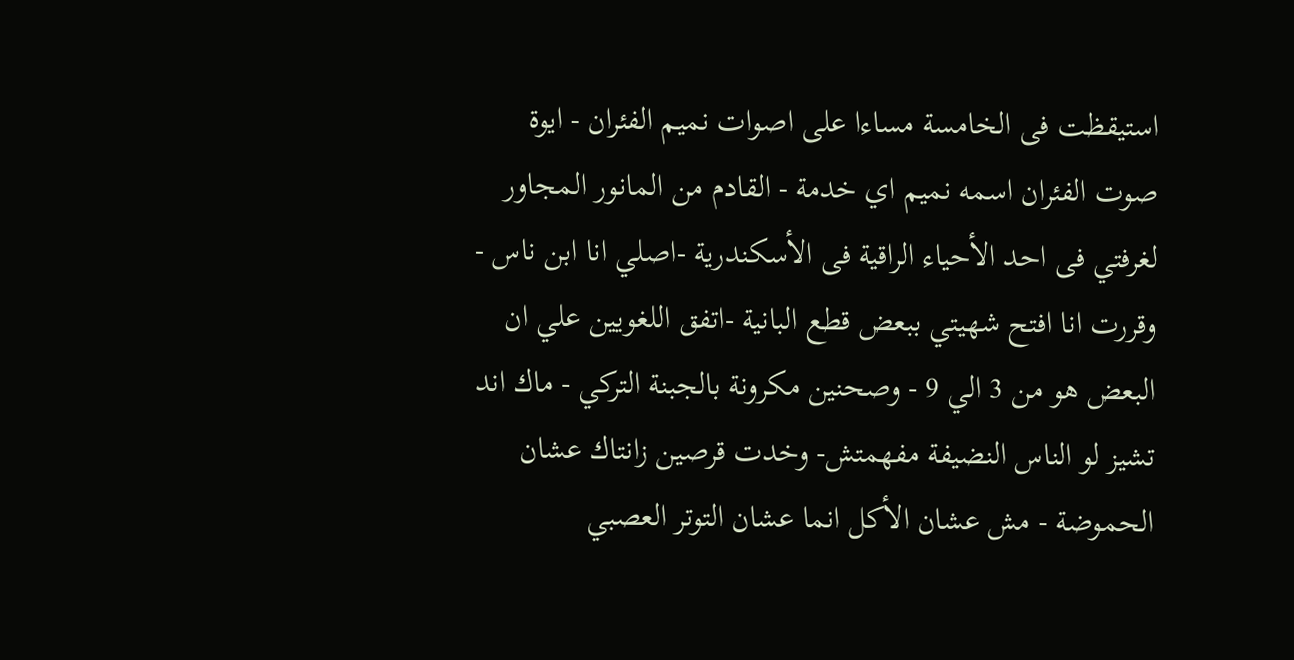استيقظت فى الخامسة مساءا على اصوات نميم الفئران - ايوة صوت الفئران اسمه نميم اي خدمة - القادم من المانور المجاور لغرفتي فى احد الأحياء الراقية فى الأسكندرية -اصلي انا ابن ناس - وقررت انا افتح شهيتي ببعض قطع البانية -اتفق اللغويين علي ان البعض هو من 3 الي 9 - وصحنين مكرونة بالجبنة التركي - ماك اند تشيز لو الناس النضيفة مفهمتش- وخدت قرصين زانتاك عشان الحموضة - مش عشان الأكل انما عشان التوتر العصبي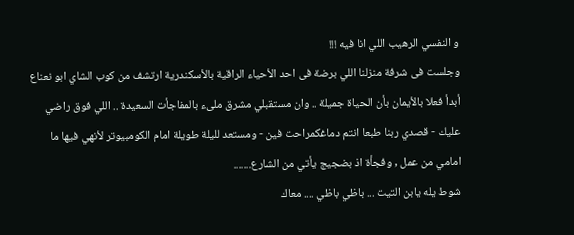و النفسي الرهيب اللي انا فيه !!!
وجلست فى شرفة منزلنا اللي برضة فى احد الأحياء الراقية بالأسكندرية ارتشف من كوب الشاي ابو نعناع أبدأ فعلا بالأيمان بأن الحياة جميلة .. وان مستقبلي مشرق ملىء بالمفاجأت السعيدة .. اللي فوق راضي عليك - قصدي ربنا طبعا انتم دماغكمراحت فين - ومستعد لليلة طويلة امام الكومبيوتر لأنهي فيها ما امامي من عمل , وفجأة اذ بضجيج يأتي من الشارع.......
شوط يله يابن التيت ... باظي باظي .... معاك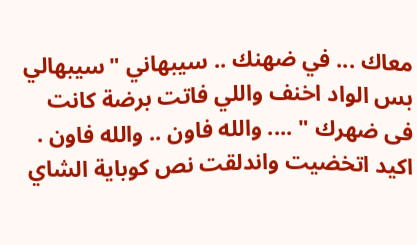معاك ... في ضهنك .. سيبهاني "سيبهالي بس الواد اخنف واللي فاتت برضة كانت فى ضهرك " .... والله فاون .. والله فاون .
اكيد اتخضيت واندلقت نص كوباية الشاي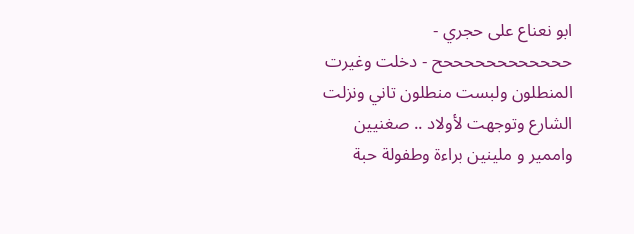ابو نعناع على حجري - ححححححححححححح - دخلت وغيرت المنطلون ولبست منطلون تاني ونزلت الشارع وتوجهت لأولاد .. صغنيين واممير و ملينين براءة وطفولة حبة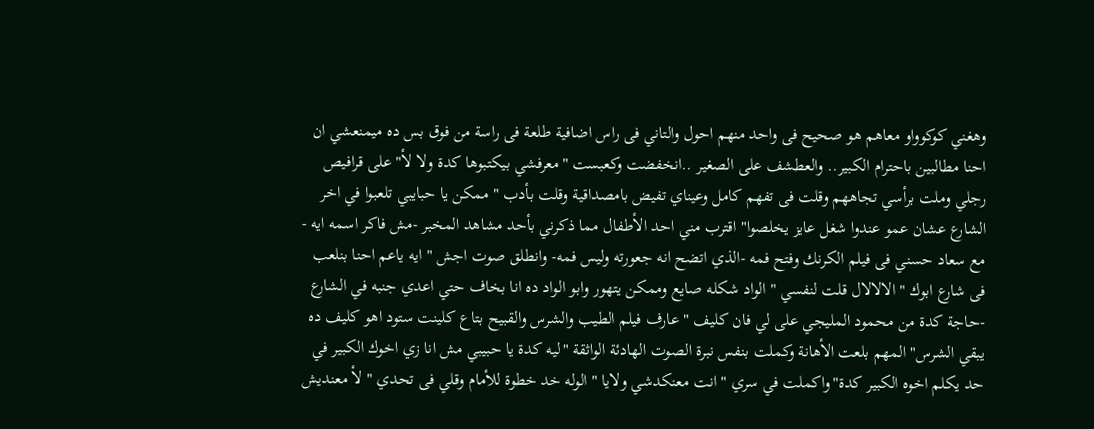وهغني كوكوواو معاهم هو صحيح فى واحد منهم احول والتاني فى راس اضافية طلعة فى راسة من فوق بس ده ميمنعشي ان احنا مطالبين باحترام الكبير.. والعطشف على الصغير ..انخفضت وكعبست "معرفشي بيكتبوها كدة ولا لأ" على قرافيص رجلي وملت برأسي تجاههم وقلت فى تفهم كامل وعيناي تفيض بامصداقية وقلت بأدب " ممكن يا حبايبي تلعبوا في اخر الشارع عشان عمو عندوا شغل عايز يخلصوا" اقترب مني احد الأطفال مما ذكرني بأحد مشاهد المخبر -مش فاكر اسمه ايه - مع سعاد حسني فى فيلم الكرنك وفتح فمه -الذي اتضح انه جعورته وليس فمه- وانطلق صوت اجش " ايه ياعم احنا بنلعب فى شارع ابوك " الالالال قلت لنفسي " الواد شكله صايع وممكن يتهور وابو الواد ده انا بخاف حتي اعدي جنبه في الشارع -حاجة كدة من محمود المليجي على لي فان كليف " عارف فيلم الطيب والشرس والقبيح بتاع كلينت ستود اهو كليف ده يبقي الشرس" المهم بلعت الأهانة وكملت بنفس نبرة الصوت الهادئة الواثقة "ليه كدة يا حبيبي مش انا زي اخوك الكبير في حد يكلم اخوه الكبير كدة"واكملت في سري " انت معنكدشي ولايا " الوله خد خطوة للأمام وقلي فى تحدي " لأ معنديش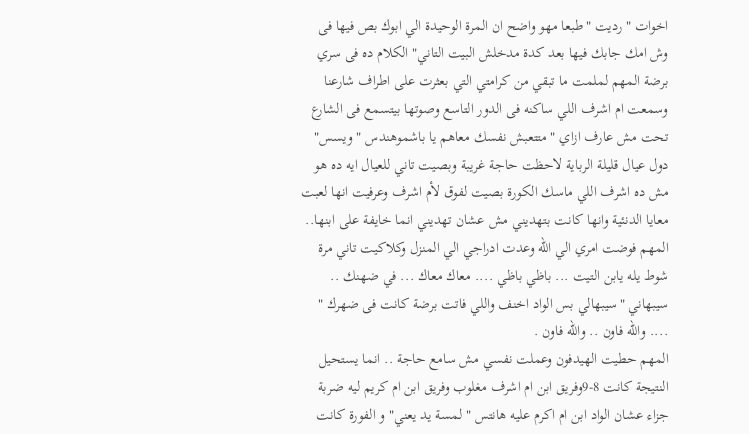اخوات " رديت "طبعا مهو واضح ان المرة الوحيدة الي ابوك بص فيها فى وش امك جابك فيها بعد كدة مدخلش البيت التاني" الكلام ده فى سري برضة المهم لملمت ما تبقي من كرامتي التي بعثرت على اطراف شارعنا وسمعت ام اشرف اللي ساكنه فى الدور التاسع وصوتها بيتسمع فى الشارع تحت مش عارف ازاي " متتعبش نفسك معاهم يا باشموهندس "ويسس" دول عيال قليلة الرباية لاحظت حاجة غريبة وبصيت تاني للعيال ايه ده هو مش ده اشرف اللي ماسك الكورة بصيت لفوق لأم اشرف وعرفيت انها لعبت معايا الدنئية وانها كانت بتهديني مش عشان تهديني انما خايفة على ابنها.. المهم فوضت امري الي الله وعدت ادراجي الي المنزل وكلاكيت تاني مرة
شوط يله يابن التيت ... باظي باظي .... معاك معاك ... في ضهنك .. سيبهاني "سيبهالي بس الواد اخنف واللي فاتت برضة كانت فى ضهرك " .... والله فاون .. والله فاون .
المهم حطيت الهيدفون وعملت نفسي مش سامع حاجة .. انما يستحيل النتيجة كانت 8-9وفريق ابن ام اشرف مغلوب وفريق ابن ام كريم ليه ضربة جزاء عشان الواد ابن ام اكرم عليه هانتس " لمسة يد يعني" و الفورة كانت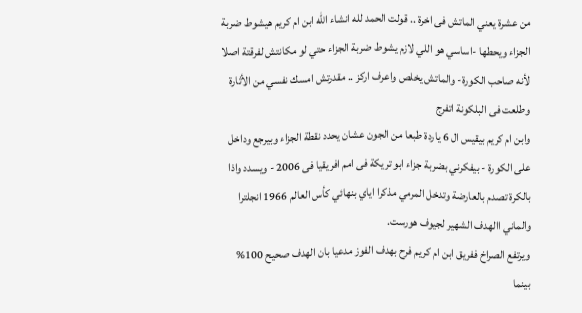من عشرة يعني الماتش فى اخرة .. قولت الحمد لله انشاء الله ابن ام كريم هيشوط ضربة الجزاء ويحطها -اساسي هو اللي لازم يشوط ضربة الجزاء حتي لو مكانتش لفرقتة اصلا لأنه صاحب الكورة- والماتش يخلص واعرف اركز .. مقدرتش امسك نفسي من الأثارة وطلعت فى البلكونة اتفرج
وابن ام كريم بيقيس ال 6 ياردة طبعا من الجون عشان يحدد نقطة الجزاء وبيرجع وداخل على الكورة - بيفكرني بضربة جزاء ابو تريكة فى امم افريقيا فى 2006 - ويسدد واذا بالكرة تصدم بالعارضة وتدخل المرمي مذكرا اياي بنهائي كأس العالم 1966 انجلترا والماني االهدف الشهير لجيوف هورست.
ويرتفع الصراخ ففريق ابن ام كريم فرح بهدف الفوز مدعيا بان الهدف صحيح 100% بينما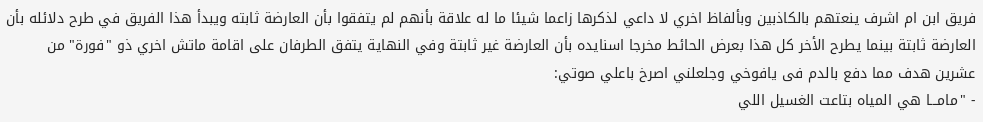فريق ابن ام اشرف ينعتهم بالكاذبين وبألفاظ اخري لا داعي لذكرها زاعما شيئا ما له علاقة بأنهم لم يتفقوا بأن العارضة ثابته ويبدأ هذا الفريق في طرح دلائله بأن العارضة ثابتة بينما يطرح الأخر كل هذا بعرض الحائط مخرجا اسنايده بأن العارضة غير ثابتة وفي النهاية يتفق الطرفان على اقامة ماتش اخري ذو "فورة" من عشرين هدف مما دفع بالدم فى يافوخي وجلعلني اصرخ باعلي صوتي:
- "مامـــا هي المياه بتاعت الغسيل اللي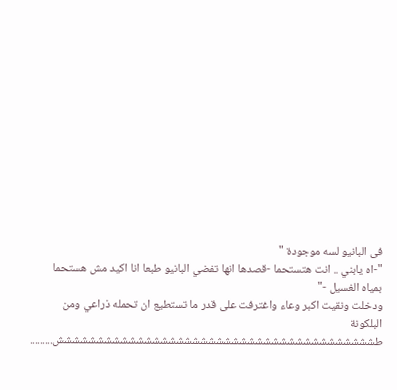فى البانيو لسه موجودة "
"-اه يابني .. انت هتستحما -قصدها انها تفضي البانيو طبعا انا اكيد مش هستحما بمياه الغسيل -"
ودخلت ونقيت اكبر وعاء واغترفت على قدر ما تستطيع ان تحمله ذراعي ومن البلكونة
طشششششششششششششششششششششششششششششششششششششششش.........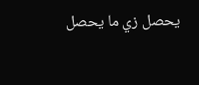يحصل زي ما يحصل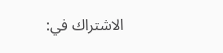الاشتراك في: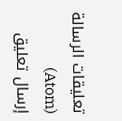تعليقات الرسالة (Atom)
إرسال تعليق